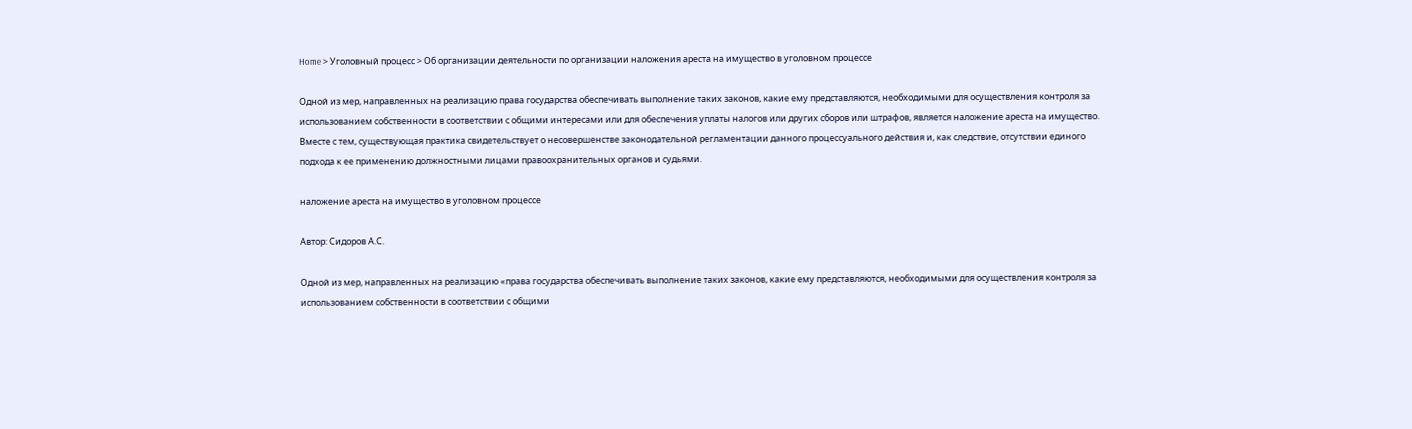Home > Уголовный процесс > Об организации деятельности по организации наложения ареста на имущество в уголовном процессе

Одной из мер, направленных на реализацию права государства обеспечивать выполнение таких законов, какие ему представляются, необходимыми для осуществления контроля за использованием собственности в соответствии с общими интересами или для обеспечения уплаты налогов или других сборов или штрафов, является наложение ареста на имущество. Вместе с тем, существующая практика свидетельствует о несовершенстве законодательной регламентации данного процессуального действия и, как следствие, отсутствии единого подхода к ее применению должностными лицами правоохранительных органов и судьями.

наложение ареста на имущество в уголовном процессе

Автор: Сидоров А.С.

Одной из мер, направленных на реализацию «права государства обеспечивать выполнение таких законов, какие ему представляются, необходимыми для осуществления контроля за использованием собственности в соответствии с общими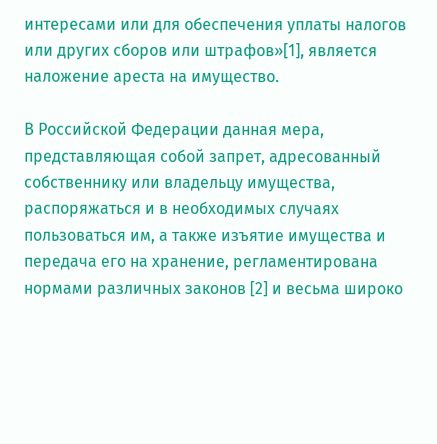интересами или для обеспечения уплаты налогов или других сборов или штрафов»[1], является наложение ареста на имущество.

В Российской Федерации данная мера, представляющая собой запрет, адресованный собственнику или владельцу имущества, распоряжаться и в необходимых случаях пользоваться им, а также изъятие имущества и передача его на хранение, регламентирована нормами различных законов [2] и весьма широко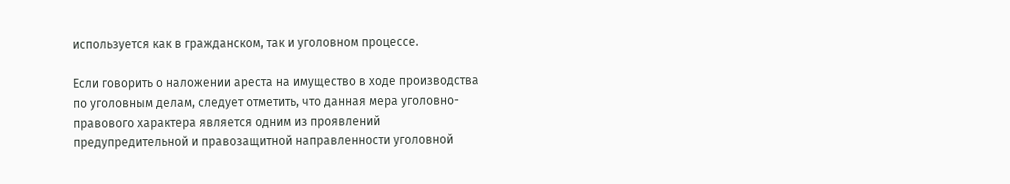используется как в гражданском, так и уголовном процессе.

Если говорить о наложении ареста на имущество в ходе производства по уголовным делам, следует отметить, что данная мера уголовно-правового характера является одним из проявлений предупредительной и правозащитной направленности уголовной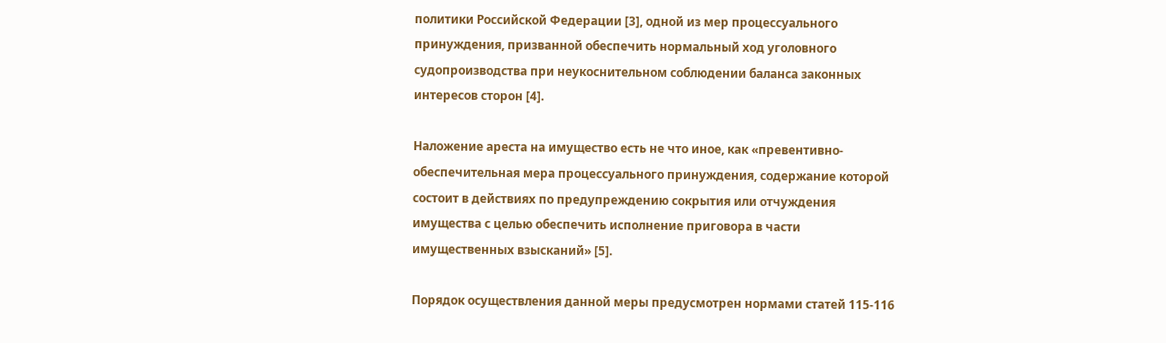политики Российской Федерации [3], одной из мер процессуального принуждения, призванной обеспечить нормальный ход уголовного судопроизводства при неукоснительном соблюдении баланса законных интересов сторон [4].

Наложение ареста на имущество есть не что иное, как «превентивно-обеспечительная мера процессуального принуждения, содержание которой состоит в действиях по предупреждению сокрытия или отчуждения имущества с целью обеспечить исполнение приговора в части имущественных взысканий» [5].

Порядок осуществления данной меры предусмотрен нормами статей 115-116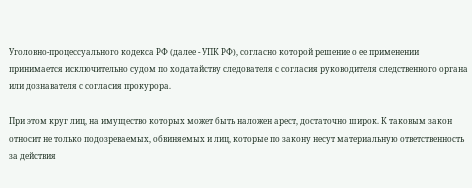Уголовно-процессуального кодекса РФ (далее - УПК РФ), согласно которой решение о ее применении принимается исключительно судом по ходатайству следователя с согласия руководителя следственного органа или дознавателя с согласия прокурора.

При этом круг лиц, на имущество которых может быть наложен арест, достаточно широк. К таковым закон относит не только подозреваемых, обвиняемых и лиц, которые по закону несут материальную ответственность за действия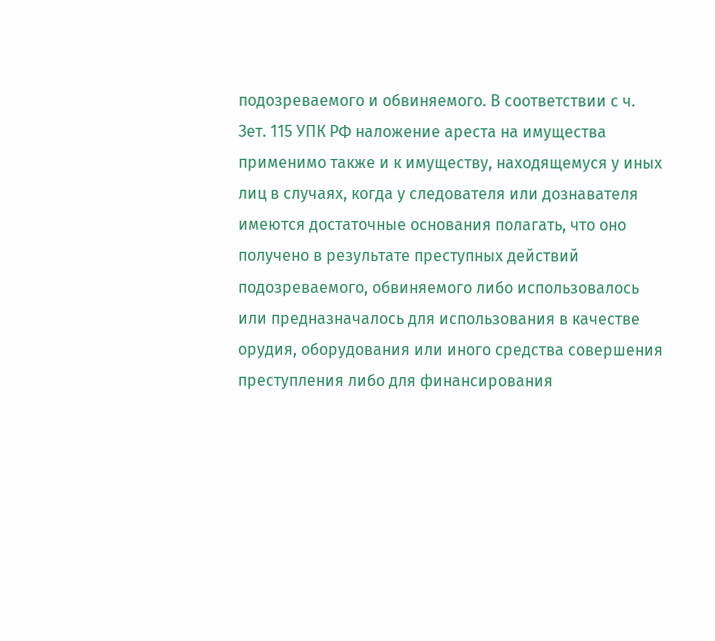подозреваемого и обвиняемого. В соответствии с ч. Зет. 115 УПК РФ наложение ареста на имущества применимо также и к имуществу, находящемуся у иных лиц в случаях, когда у следователя или дознавателя имеются достаточные основания полагать, что оно получено в результате преступных действий подозреваемого, обвиняемого либо использовалось или предназначалось для использования в качестве орудия, оборудования или иного средства совершения преступления либо для финансирования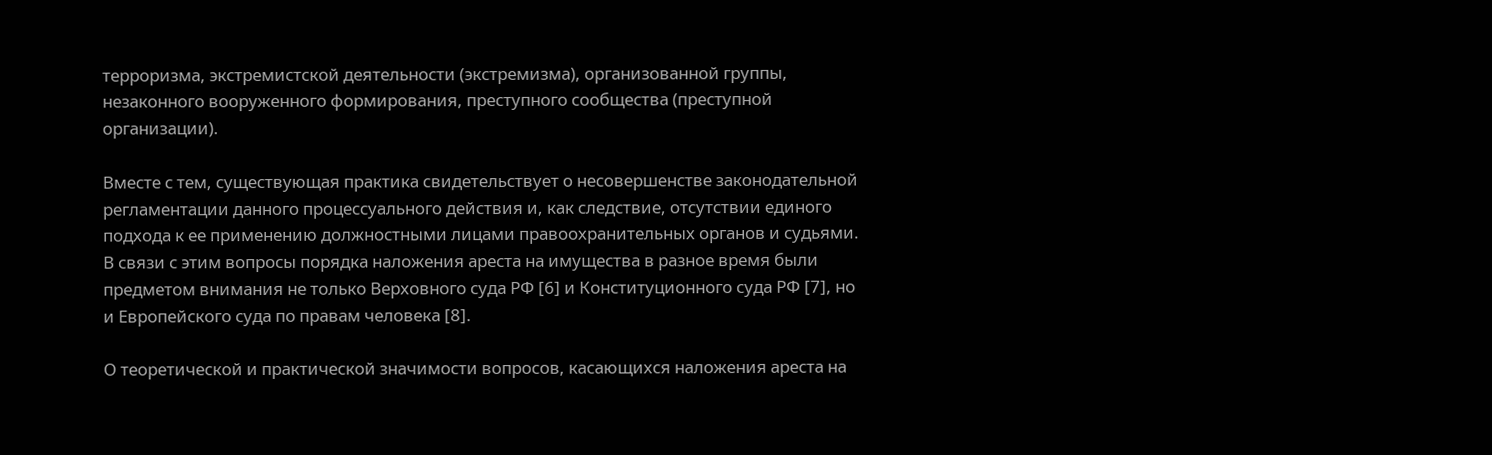терроризма, экстремистской деятельности (экстремизма), организованной группы, незаконного вооруженного формирования, преступного сообщества (преступной организации).

Вместе с тем, существующая практика свидетельствует о несовершенстве законодательной регламентации данного процессуального действия и, как следствие, отсутствии единого подхода к ее применению должностными лицами правоохранительных органов и судьями. В связи с этим вопросы порядка наложения ареста на имущества в разное время были предметом внимания не только Верховного суда РФ [6] и Конституционного суда РФ [7], но и Европейского суда по правам человека [8].

О теоретической и практической значимости вопросов, касающихся наложения ареста на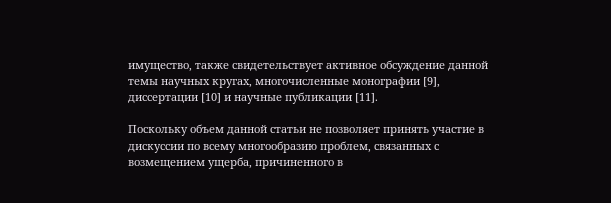имущество, также свидетельствует активное обсуждение данной темы научных кругах, многочисленные монографии [9], диссертации [10] и научные публикации [11].

Поскольку объем данной статьи не позволяет принять участие в дискуссии по всему многообразию проблем, связанных с возмещением ущерба, причиненного в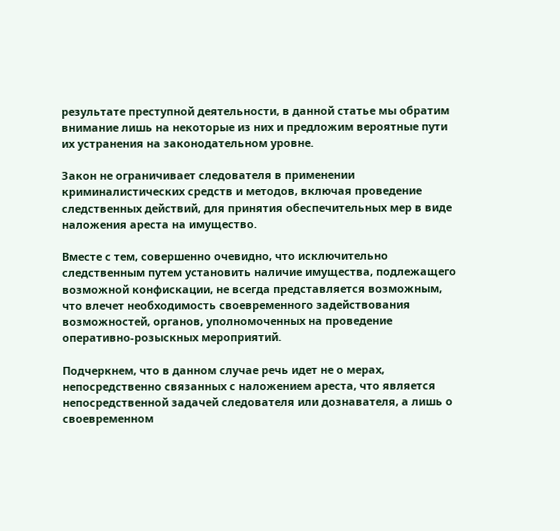результате преступной деятельности, в данной статье мы обратим внимание лишь на некоторые из них и предложим вероятные пути их устранения на законодательном уровне.

Закон не ограничивает следователя в применении криминалистических средств и методов, включая проведение следственных действий, для принятия обеспечительных мер в виде наложения ареста на имущество.

Вместе с тем, совершенно очевидно, что исключительно следственным путем установить наличие имущества, подлежащего возможной конфискации, не всегда представляется возможным, что влечет необходимость своевременного задействования возможностей, органов, уполномоченных на проведение оперативно-розыскных мероприятий.

Подчеркнем, что в данном случае речь идет не о мерах, непосредственно связанных с наложением ареста, что является непосредственной задачей следователя или дознавателя, а лишь о своевременном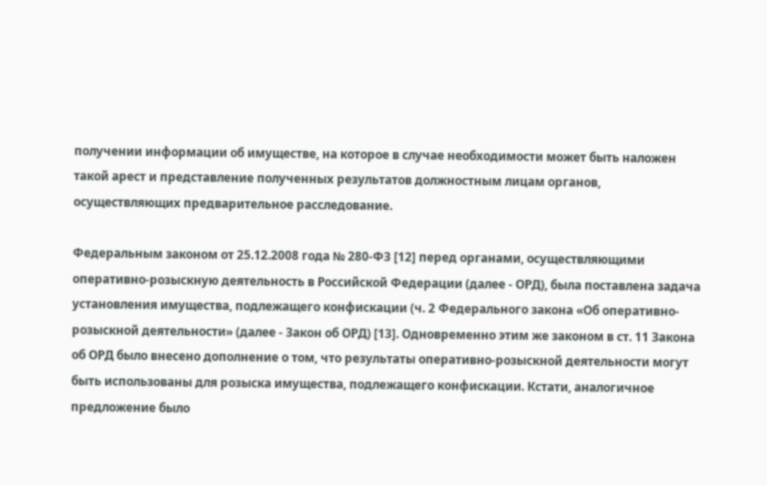получении информации об имуществе, на которое в случае необходимости может быть наложен такой арест и представление полученных результатов должностным лицам органов, осуществляющих предварительное расследование.

Федеральным законом от 25.12.2008 года № 280-ФЗ [12] перед органами, осуществляющими оперативно-розыскную деятельность в Российской Федерации (далее - ОРД), была поставлена задача установления имущества, подлежащего конфискации (ч. 2 Федерального закона «Об оперативно-розыскной деятельности» (далее - Закон об ОРД) [13]. Одновременно этим же законом в ст. 11 Закона об ОРД было внесено дополнение о том, что результаты оперативно-розыскной деятельности могут быть использованы для розыска имущества, подлежащего конфискации. Кстати, аналогичное предложение было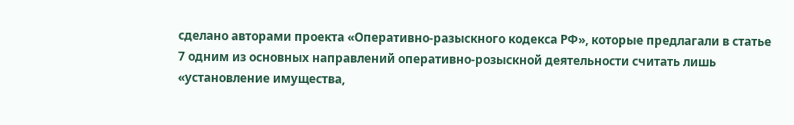сделано авторами проекта «Оперативно-разыскного кодекса РФ», которые предлагали в статье 7 одним из основных направлений оперативно-розыскной деятельности считать лишь «установление имущества,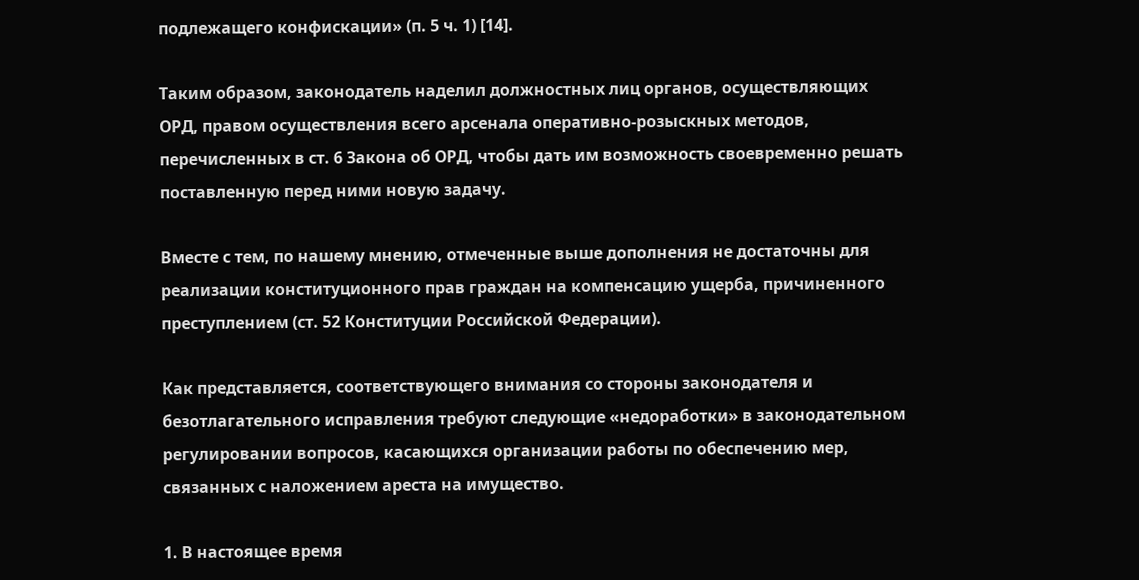подлежащего конфискации» (п. 5 ч. 1) [14].

Таким образом, законодатель наделил должностных лиц органов, осуществляющих ОРД, правом осуществления всего арсенала оперативно-розыскных методов, перечисленных в ст. 6 Закона об ОРД, чтобы дать им возможность своевременно решать поставленную перед ними новую задачу.

Вместе с тем, по нашему мнению, отмеченные выше дополнения не достаточны для реализации конституционного прав граждан на компенсацию ущерба, причиненного преступлением (ст. 52 Конституции Российской Федерации).

Как представляется, соответствующего внимания со стороны законодателя и безотлагательного исправления требуют следующие «недоработки» в законодательном регулировании вопросов, касающихся организации работы по обеспечению мер, связанных с наложением ареста на имущество.

1. В настоящее время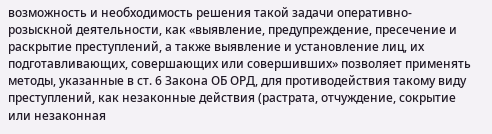возможность и необходимость решения такой задачи оперативно-розыскной деятельности, как «выявление, предупреждение, пресечение и раскрытие преступлений, а также выявление и установление лиц, их подготавливающих, совершающих или совершивших» позволяет применять методы, указанные в ст. 6 Закона ОБ ОРД, для противодействия такому виду преступлений, как незаконные действия (растрата, отчуждение, сокрытие или незаконная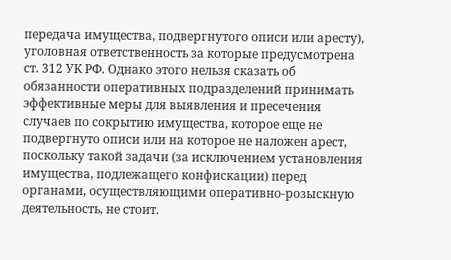передача имущества, подвергнутого описи или аресту), уголовная ответственность за которые предусмотрена ст. 312 УК РФ. Однако этого нельзя сказать об обязанности оперативных подразделений принимать эффективные меры для выявления и пресечения случаев по сокрытию имущества, которое еще не подвергнуто описи или на которое не наложен арест, поскольку такой задачи (за исключением установления имущества, подлежащего конфискации) перед органами, осуществляющими оперативно-розыскную деятельность, не стоит.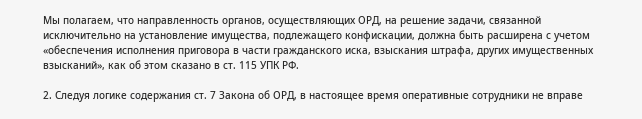Мы полагаем, что направленность органов, осуществляющих ОРД, на решение задачи, связанной исключительно на установление имущества, подлежащего конфискации, должна быть расширена с учетом «обеспечения исполнения приговора в части гражданского иска, взыскания штрафа, других имущественных взысканий», как об этом сказано в ст. 115 УПК РФ.

2. Следуя логике содержания ст. 7 Закона об ОРД, в настоящее время оперативные сотрудники не вправе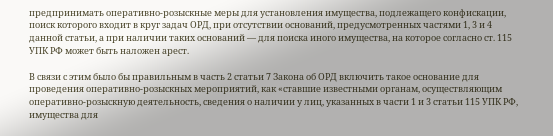предпринимать оперативно-розыскные меры для установления имущества, подлежащего конфискации, поиск которого входит в круг задач ОРД, при отсутствии оснований, предусмотренных частями 1, 3 и 4 данной статьи, а при наличии таких оснований — для поиска иного имущества, на которое согласно ст. 115 УПК РФ может быть наложен арест.

В связи с этим было бы правильным в часть 2 статьи 7 Закона об ОРД включить такое основание для проведения оперативно-розыскных мероприятий, как «ставшие известными органам, осуществляющим оперативно-розыскную деятельность, сведения о наличии у лиц, указанных в части 1 и 3 статьи 115 УПК РФ, имущества для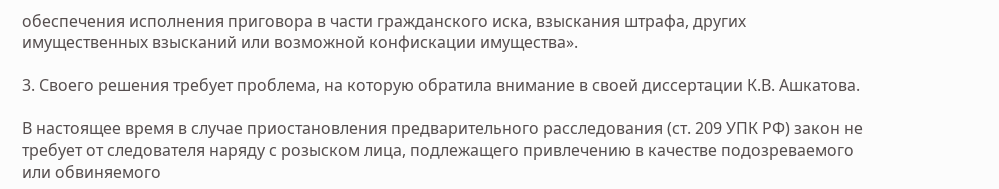обеспечения исполнения приговора в части гражданского иска, взыскания штрафа, других имущественных взысканий или возможной конфискации имущества».

3. Своего решения требует проблема, на которую обратила внимание в своей диссертации К.В. Ашкатова.

В настоящее время в случае приостановления предварительного расследования (ст. 209 УПК РФ) закон не требует от следователя наряду с розыском лица, подлежащего привлечению в качестве подозреваемого или обвиняемого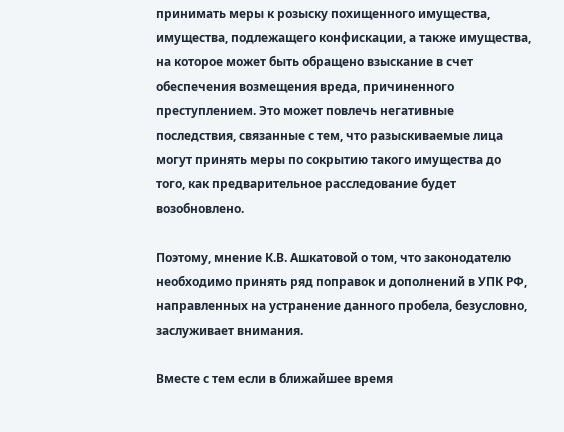принимать меры к розыску похищенного имущества, имущества, подлежащего конфискации, а также имущества, на которое может быть обращено взыскание в счет обеспечения возмещения вреда, причиненного преступлением. Это может повлечь негативные последствия, связанные с тем, что разыскиваемые лица могут принять меры по сокрытию такого имущества до того, как предварительное расследование будет возобновлено.

Поэтому, мнение К.В. Ашкатовой о том, что законодателю необходимо принять ряд поправок и дополнений в УПК РФ, направленных на устранение данного пробела, безусловно, заслуживает внимания.

Вместе с тем если в ближайшее время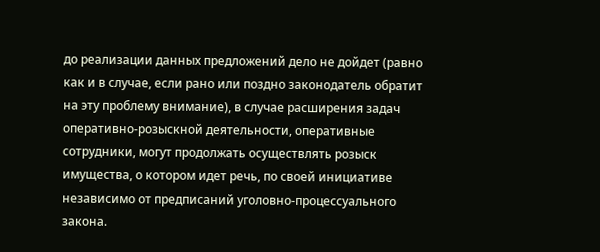до реализации данных предложений дело не дойдет (равно как и в случае, если рано или поздно законодатель обратит на эту проблему внимание), в случае расширения задач оперативно-розыскной деятельности, оперативные сотрудники, могут продолжать осуществлять розыск имущества, о котором идет речь, по своей инициативе независимо от предписаний уголовно-процессуального закона.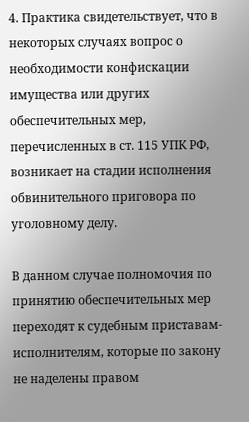4. Практика свидетельствует, что в некоторых случаях вопрос о необходимости конфискации имущества или других обеспечительных мер, перечисленных в ст. 115 УПК РФ, возникает на стадии исполнения обвинительного приговора по уголовному делу.

В данном случае полномочия по принятию обеспечительных мер переходят к судебным приставам-исполнителям, которые по закону не наделены правом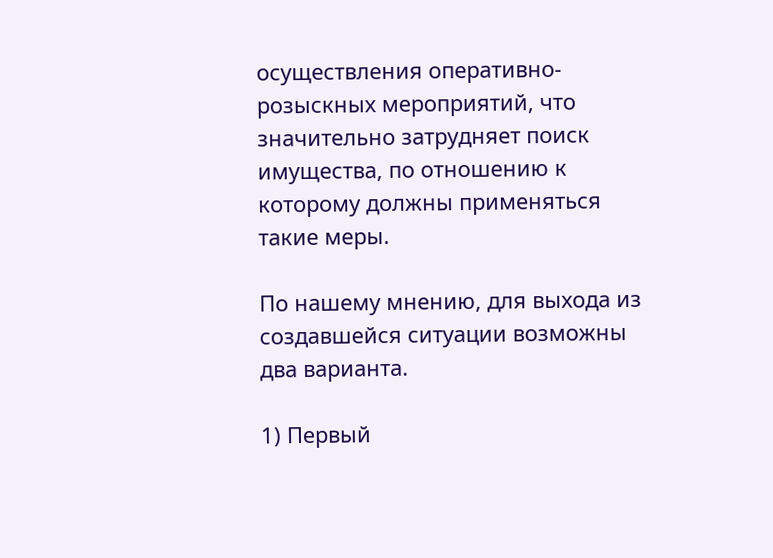осуществления оперативно-розыскных мероприятий, что значительно затрудняет поиск имущества, по отношению к которому должны применяться такие меры.

По нашему мнению, для выхода из создавшейся ситуации возможны два варианта.

1) Первый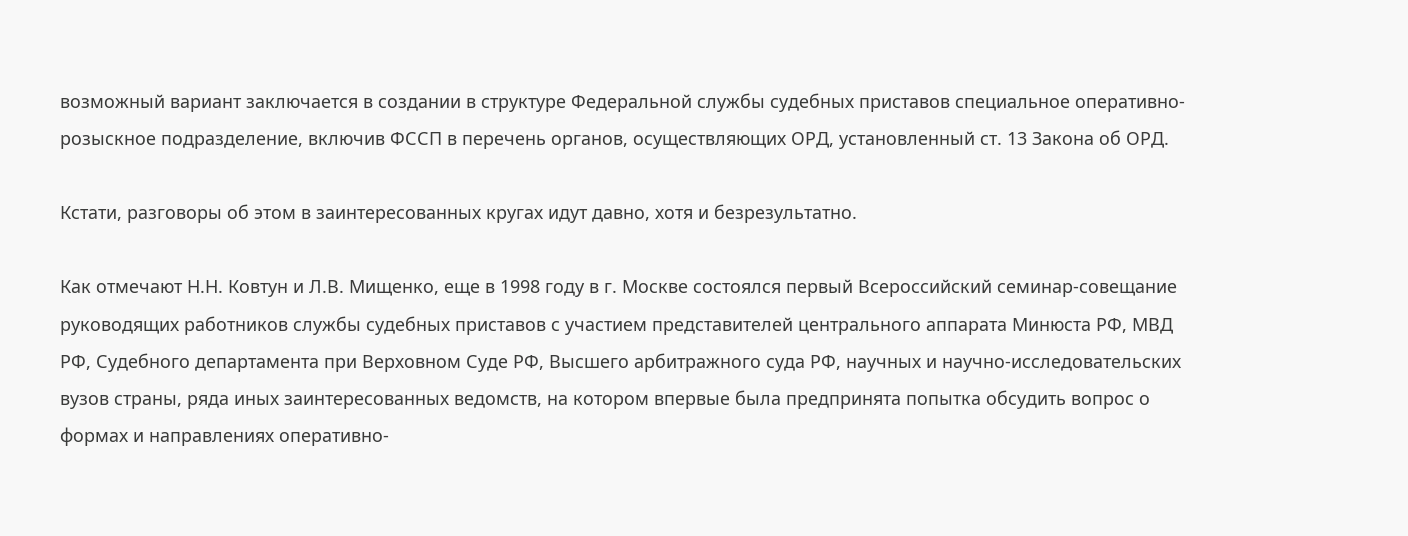возможный вариант заключается в создании в структуре Федеральной службы судебных приставов специальное оперативно-розыскное подразделение, включив ФССП в перечень органов, осуществляющих ОРД, установленный ст. 13 Закона об ОРД.

Кстати, разговоры об этом в заинтересованных кругах идут давно, хотя и безрезультатно.

Как отмечают Н.Н. Ковтун и Л.В. Мищенко, еще в 1998 году в г. Москве состоялся первый Всероссийский семинар-совещание руководящих работников службы судебных приставов с участием представителей центрального аппарата Минюста РФ, МВД РФ, Судебного департамента при Верховном Суде РФ, Высшего арбитражного суда РФ, научных и научно-исследовательских вузов страны, ряда иных заинтересованных ведомств, на котором впервые была предпринята попытка обсудить вопрос о формах и направлениях оперативно-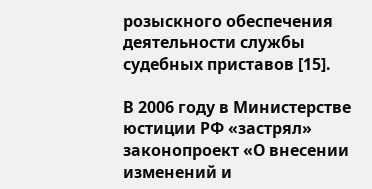розыскного обеспечения деятельности службы судебных приставов [15].

В 2006 году в Министерстве юстиции РФ «застрял» законопроект «О внесении изменений и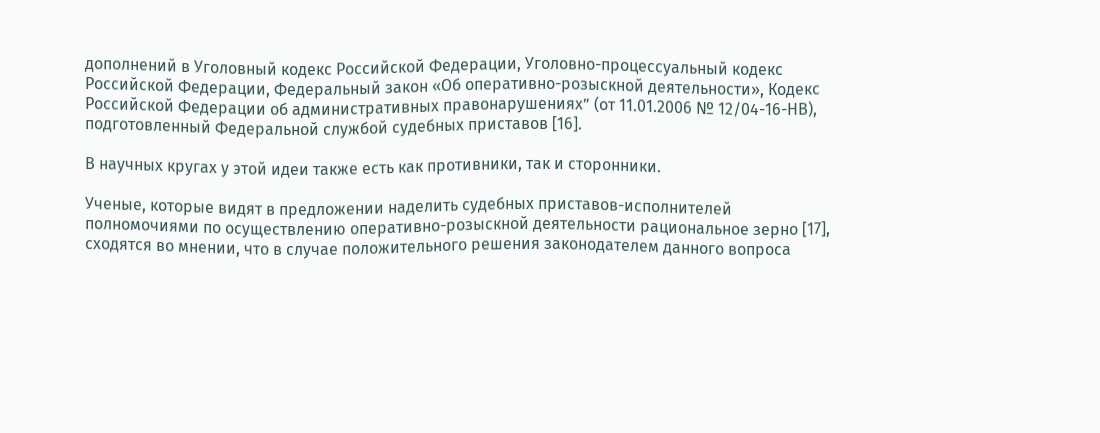дополнений в Уголовный кодекс Российской Федерации, Уголовно-процессуальный кодекс Российской Федерации, Федеральный закон «Об оперативно-розыскной деятельности», Кодекс Российской Федерации об административных правонарушениях” (от 11.01.2006 № 12/04-16-НВ), подготовленный Федеральной службой судебных приставов [16].

В научных кругах у этой идеи также есть как противники, так и сторонники.

Ученые, которые видят в предложении наделить судебных приставов-исполнителей полномочиями по осуществлению оперативно-розыскной деятельности рациональное зерно [17], сходятся во мнении, что в случае положительного решения законодателем данного вопроса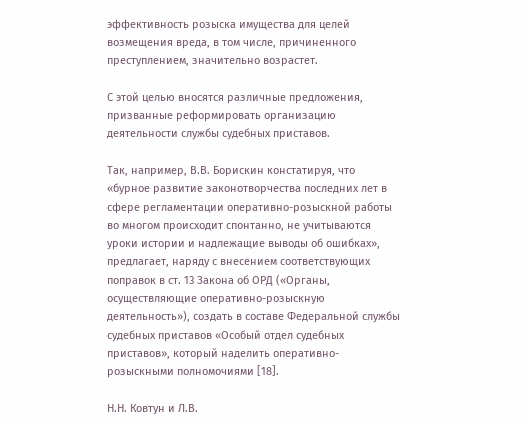эффективность розыска имущества для целей возмещения вреда, в том числе, причиненного преступлением, значительно возрастет.

С этой целью вносятся различные предложения, призванные реформировать организацию деятельности службы судебных приставов.

Так, например, В.В. Борискин констатируя, что «бурное развитие законотворчества последних лет в сфере регламентации оперативно-розыскной работы во многом происходит спонтанно, не учитываются уроки истории и надлежащие выводы об ошибках», предлагает, наряду с внесением соответствующих поправок в ст. 13 Закона об ОРД («Органы, осуществляющие оперативно-розыскную деятельность»), создать в составе Федеральной службы судебных приставов «Особый отдел судебных приставов», который наделить оперативно-розыскными полномочиями [18].

Н.Н. Ковтун и Л.В.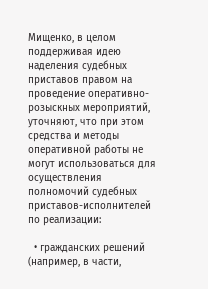Мищенко, в целом поддерживая идею наделения судебных приставов правом на проведение оперативно-розыскных мероприятий, уточняют, что при этом средства и методы оперативной работы не могут использоваться для осуществления полномочий судебных приставов-исполнителей по реализации:

  • гражданских решений (например, в части,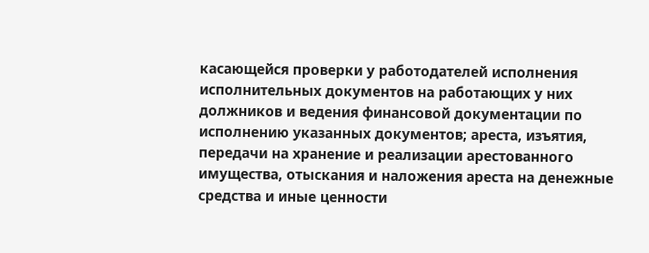касающейся проверки у работодателей исполнения исполнительных документов на работающих у них должников и ведения финансовой документации по исполнению указанных документов; ареста, изъятия, передачи на хранение и реализации арестованного имущества, отыскания и наложения ареста на денежные средства и иные ценности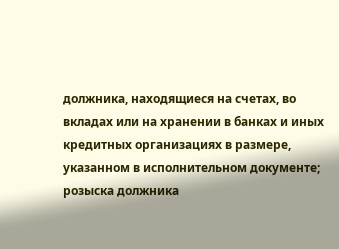должника, находящиеся на счетах, во вкладах или на хранении в банках и иных кредитных организациях в размере, указанном в исполнительном документе; розыска должника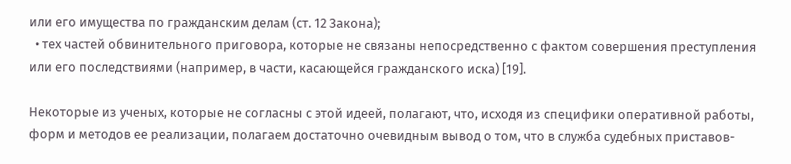или его имущества по гражданским делам (ст. 12 Закона);
  • тех частей обвинительного приговора, которые не связаны непосредственно с фактом совершения преступления или его последствиями (например, в части, касающейся гражданского иска) [19].

Некоторые из ученых, которые не согласны с этой идеей, полагают, что, исходя из специфики оперативной работы, форм и методов ее реализации, полагаем достаточно очевидным вывод о том, что в служба судебных приставов-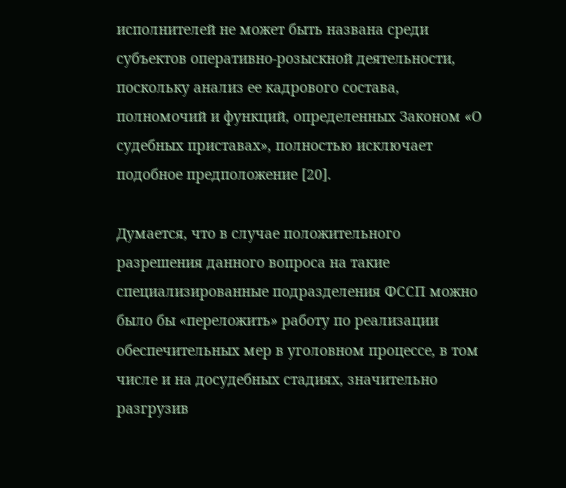исполнителей не может быть названа среди субъектов оперативно-розыскной деятельности, поскольку анализ ее кадрового состава, полномочий и функций, определенных Законом «О судебных приставах», полностью исключает подобное предположение [20].

Думается, что в случае положительного разрешения данного вопроса на такие специализированные подразделения ФССП можно было бы «переложить» работу по реализации обеспечительных мер в уголовном процессе, в том числе и на досудебных стадиях, значительно разгрузив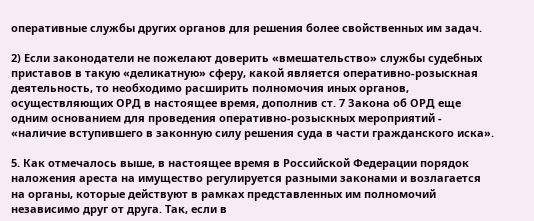оперативные службы других органов для решения более свойственных им задач.

2) Если законодатели не пожелают доверить «вмешательство» службы судебных приставов в такую «деликатную» сферу, какой является оперативно-розыскная деятельность, то необходимо расширить полномочия иных органов, осуществляющих ОРД в настоящее время, дополнив ст. 7 Закона об ОРД еще одним основанием для проведения оперативно-розыскных мероприятий - «наличие вступившего в законную силу решения суда в части гражданского иска».

5. Как отмечалось выше, в настоящее время в Российской Федерации порядок наложения ареста на имущество регулируется разными законами и возлагается на органы, которые действуют в рамках представленных им полномочий независимо друг от друга. Так, если в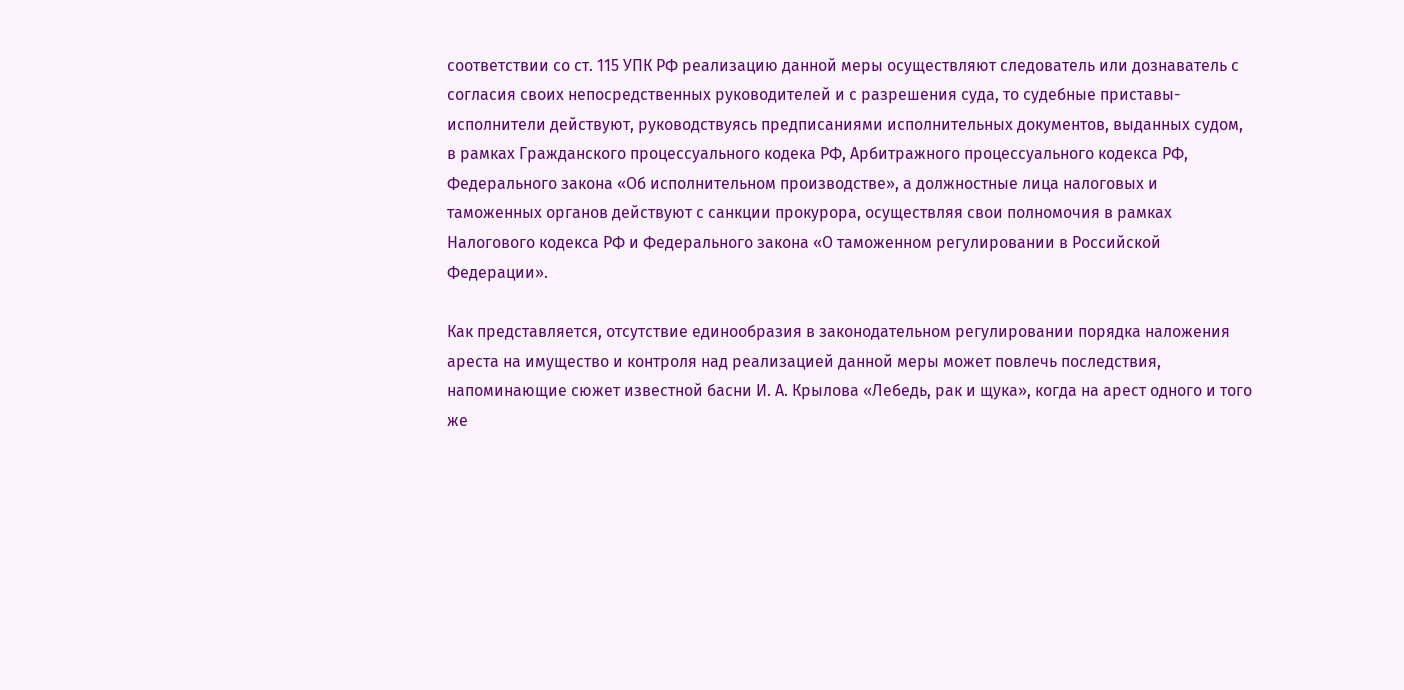соответствии со ст. 115 УПК РФ реализацию данной меры осуществляют следователь или дознаватель с согласия своих непосредственных руководителей и с разрешения суда, то судебные приставы- исполнители действуют, руководствуясь предписаниями исполнительных документов, выданных судом, в рамках Гражданского процессуального кодека РФ, Арбитражного процессуального кодекса РФ, Федерального закона «Об исполнительном производстве», а должностные лица налоговых и таможенных органов действуют с санкции прокурора, осуществляя свои полномочия в рамках Налогового кодекса РФ и Федерального закона «О таможенном регулировании в Российской Федерации».

Как представляется, отсутствие единообразия в законодательном регулировании порядка наложения ареста на имущество и контроля над реализацией данной меры может повлечь последствия, напоминающие сюжет известной басни И. А. Крылова «Лебедь, рак и щука», когда на арест одного и того же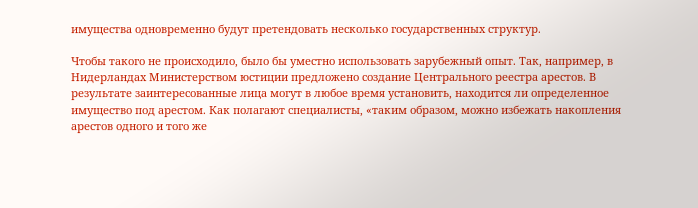имущества одновременно будут претендовать несколько государственных структур.

Чтобы такого не происходило, было бы уместно использовать зарубежный опыт. Так, например, в Нидерландах Министерством юстиции предложено создание Центрального реестра арестов. В результате заинтересованные лица могут в любое время установить, находится ли определенное имущество под арестом. Как полагают специалисты, «таким образом, можно избежать накопления арестов одного и того же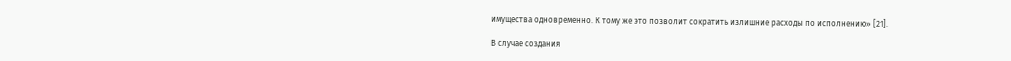имущества одновременно. К тому же это позволит сократить излишние расходы по исполнению» [21].

В случае создания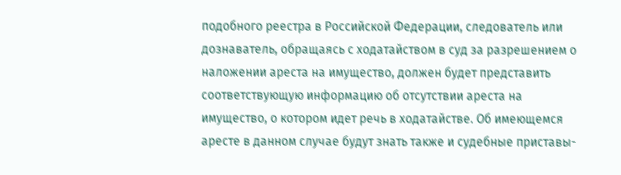подобного реестра в Российской Федерации, следователь или дознаватель, обращаясь с ходатайством в суд за разрешением о наложении ареста на имущество, должен будет представить соответствующую информацию об отсутствии ареста на имущество, о котором идет речь в ходатайстве. Об имеющемся аресте в данном случае будут знать также и судебные приставы-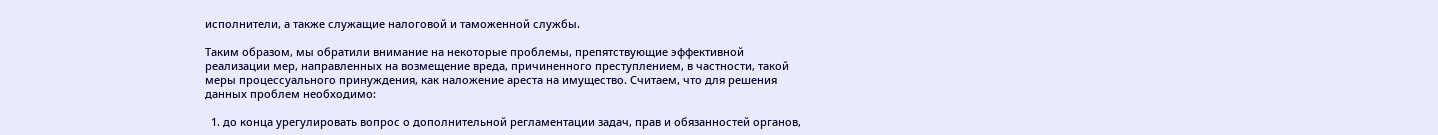исполнители, а также служащие налоговой и таможенной службы.

Таким образом, мы обратили внимание на некоторые проблемы, препятствующие эффективной реализации мер, направленных на возмещение вреда, причиненного преступлением, в частности, такой меры процессуального принуждения, как наложение ареста на имущество. Считаем, что для решения данных проблем необходимо:

  1. до конца урегулировать вопрос о дополнительной регламентации задач, прав и обязанностей органов,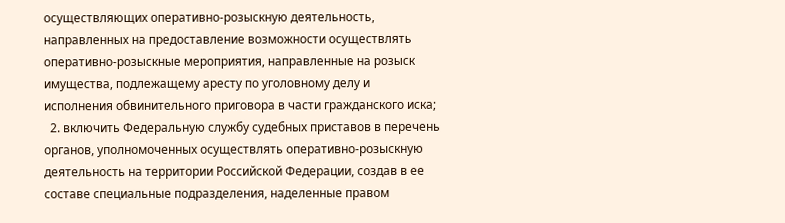осуществляющих оперативно-розыскную деятельность, направленных на предоставление возможности осуществлять оперативно-розыскные мероприятия, направленные на розыск имущества, подлежащему аресту по уголовному делу и исполнения обвинительного приговора в части гражданского иска;
  2. включить Федеральную службу судебных приставов в перечень органов, уполномоченных осуществлять оперативно-розыскную деятельность на территории Российской Федерации, создав в ее составе специальные подразделения, наделенные правом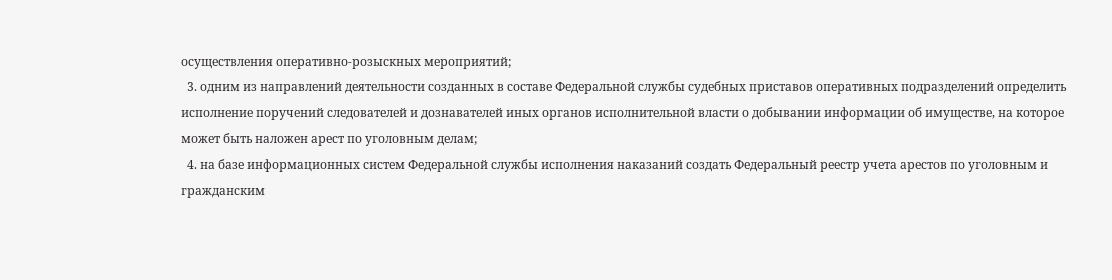осуществления оперативно-розыскных мероприятий;
  3. одним из направлений деятельности созданных в составе Федеральной службы судебных приставов оперативных подразделений определить исполнение поручений следователей и дознавателей иных органов исполнительной власти о добывании информации об имуществе, на которое может быть наложен арест по уголовным делам;
  4. на базе информационных систем Федеральной службы исполнения наказаний создать Федеральный реестр учета арестов по уголовным и гражданским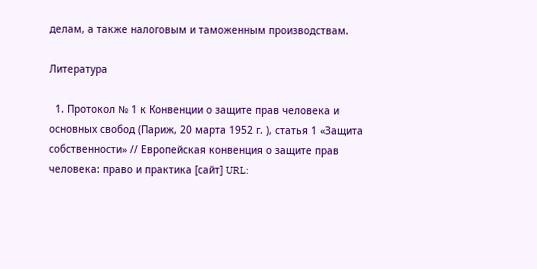делам, а также налоговым и таможенным производствам.

Литература

  1. Протокол № 1 к Конвенции о защите прав человека и основных свобод (Париж, 20 марта 1952 г. ), статья 1 «Защита собственности» // Европейская конвенция о защите прав человека: право и практика [сайт] URL: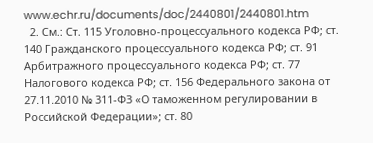www.echr.ru/documents/doc/2440801/2440801.htm
  2. См.: Ст. 115 Уголовно-процессуального кодекса РФ; ст. 140 Гражданского процессуального кодекса РФ; ст. 91 Арбитражного процессуального кодекса РФ; ст. 77 Налогового кодекса РФ; ст. 156 Федерального закона от 27.11.2010 № 311-ФЗ «О таможенном регулировании в Российской Федерации»; ст. 80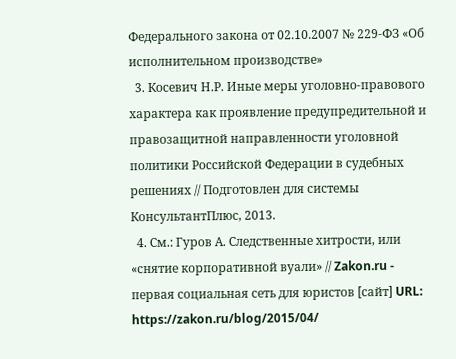Федерального закона от 02.10.2007 № 229-ФЗ «Об исполнительном производстве»
  3. Косевич Н.Р. Иные меры уголовно-правового характера как проявление предупредительной и правозащитной направленности уголовной политики Российской Федерации в судебных решениях // Подготовлен для системы КонсультантПлюс, 2013.
  4. См.: Гуров А. Следственные хитрости, или «снятие корпоративной вуали» // Zakon.ru - первая социальная сеть для юристов [сайт] URL: https://zakon.ru/blog/2015/04/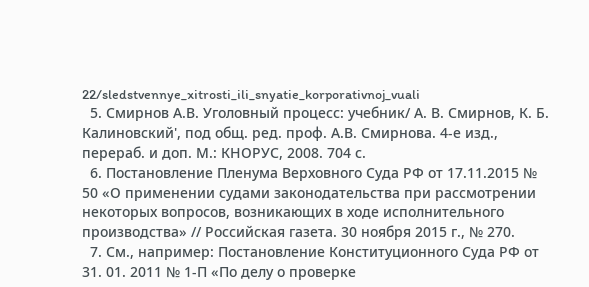22/sledstvennye_xitrosti_ili_snyatie_korporativnoj_vuali
  5. Смирнов А.В. Уголовный процесс: учебник/ А. В. Смирнов, К. Б. Калиновский', под общ. ред. проф. А.В. Смирнова. 4-е изд., перераб. и доп. М.: КНОРУС, 2008. 704 с.
  6. Постановление Пленума Верховного Суда РФ от 17.11.2015 № 50 «О применении судами законодательства при рассмотрении некоторых вопросов, возникающих в ходе исполнительного производства» // Российская газета. 30 ноября 2015 г., № 270.
  7. См., например: Постановление Конституционного Суда РФ от 31. 01. 2011 № 1-П «По делу о проверке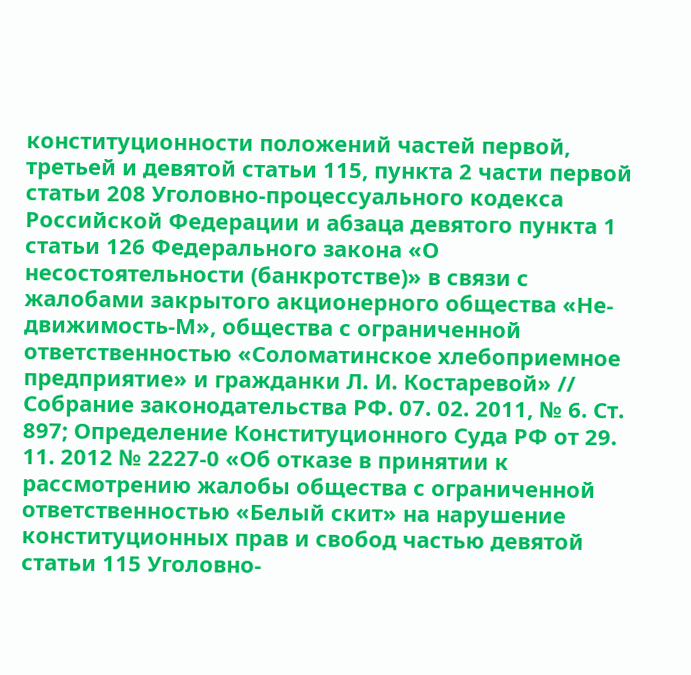конституционности положений частей первой, третьей и девятой статьи 115, пункта 2 части первой статьи 208 Уголовно-процессуального кодекса Российской Федерации и абзаца девятого пункта 1 статьи 126 Федерального закона «О несостоятельности (банкротстве)» в связи с жалобами закрытого акционерного общества «Не- движимость-М», общества с ограниченной ответственностью «Соломатинское хлебоприемное предприятие» и гражданки Л. И. Костаревой» // Собрание законодательства РФ. 07. 02. 2011, № 6. Ст. 897; Определение Конституционного Суда РФ от 29. 11. 2012 № 2227-0 «Об отказе в принятии к рассмотрению жалобы общества с ограниченной ответственностью «Белый скит» на нарушение конституционных прав и свобод частью девятой статьи 115 Уголовно-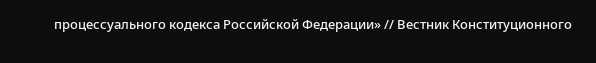процессуального кодекса Российской Федерации» // Вестник Конституционного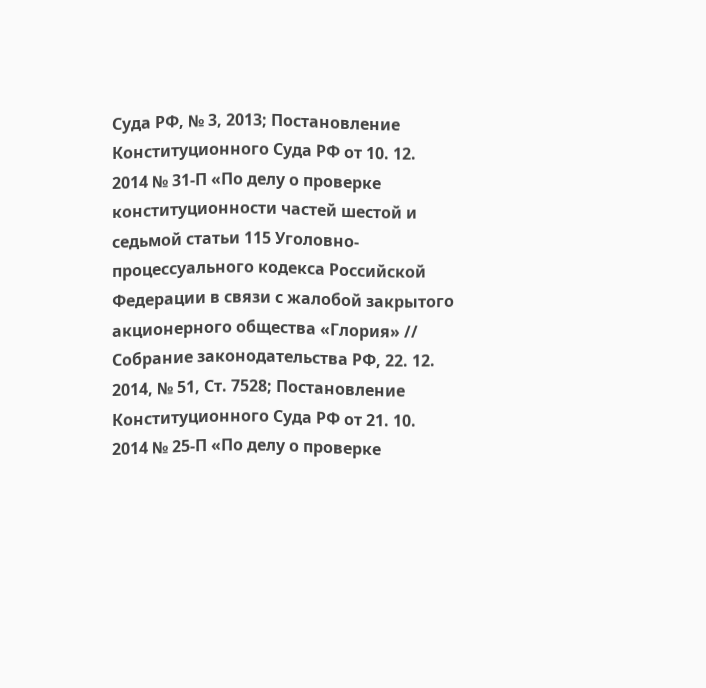Суда РФ, № 3, 2013; Постановление Конституционного Суда РФ от 10. 12. 2014 № 31-П «По делу о проверке конституционности частей шестой и седьмой статьи 115 Уголовно-процессуального кодекса Российской Федерации в связи с жалобой закрытого акционерного общества «Глория» // Собрание законодательства РФ, 22. 12. 2014, № 51, Ст. 7528; Постановление Конституционного Суда РФ от 21. 10. 2014 № 25-П «По делу о проверке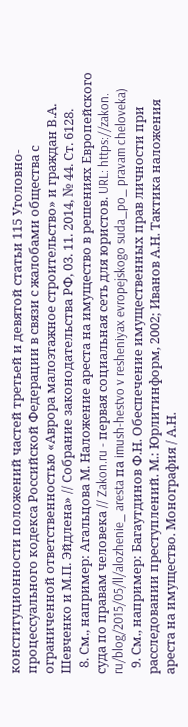конституционности положений частей третьей и девятой статьи 115 Уголовно-процессуального кодекса Российской Федерации в связи с жалобами общества с ограниченной ответственностью «Аврора малоэтажное строительство» и граждан В.А. Шевченко и М.П. Эйдлена» // Собрание законодательства РФ, 03. 11. 2014, № 44. Ст. 6128.
  8. См., например: Агальцова М. Наложение ареста на имущество в решениях Европейского суда по правам человека // Zakon.ru - первая социальная сеть для юристов. URL: https://zakon. ru/blog/2015/05/ll/alozhenie_ aresta па imush-hestvo v resheniyax evropejskogo suda_po_ pravam cheloveka)
  9. См., например: Багаутдинов Ф.Н. Обеспечение имущественных прав личности при расследовании преступлений. М.: Юрлитинформ, 2002; Иванов А.Н. Тактика наложения ареста на имущество. Монография / А.Н.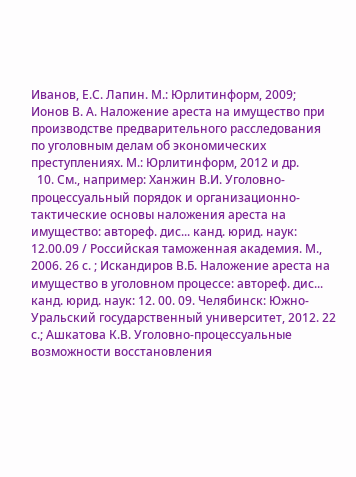Иванов, Е.С. Лапин. М.: Юрлитинформ, 2009; Ионов В. А. Наложение ареста на имущество при производстве предварительного расследования по уголовным делам об экономических преступлениях. М.: Юрлитинформ, 2012 и др.
  10. См., например: Ханжин В.И. Уголовно-процессуальный порядок и организационно-тактические основы наложения ареста на имущество: автореф. дис... канд. юрид. наук: 12.00.09 / Российская таможенная академия. М., 2006. 26 с. ; Искандиров В.Б. Наложение ареста на имущество в уголовном процессе: автореф. дис... канд. юрид. наук: 12. 00. 09. Челябинск: Южно-Уральский государственный университет, 2012. 22 с.; Ашкатова К.В. Уголовно-процессуальные возможности восстановления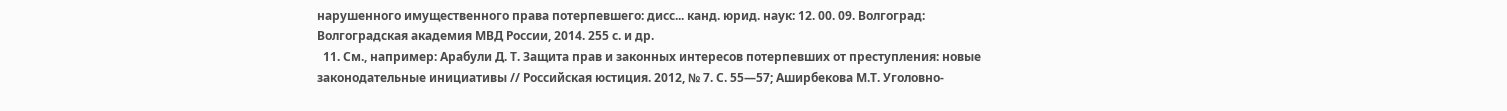нарушенного имущественного права потерпевшего: дисс... канд. юрид. наук: 12. 00. 09. Волгоград: Волгоградская академия МВД России, 2014. 255 с. и др.
  11. См., например: Арабули Д. Т. Защита прав и законных интересов потерпевших от преступления: новые законодательные инициативы // Российская юстиция. 2012, № 7. С. 55—57; Аширбекова М.Т. Уголовно-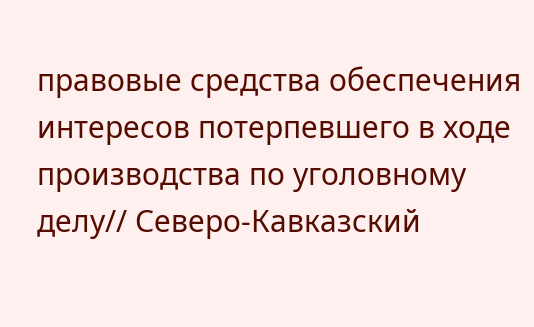правовые средства обеспечения интересов потерпевшего в ходе производства по уголовному делу// Северо-Кавказский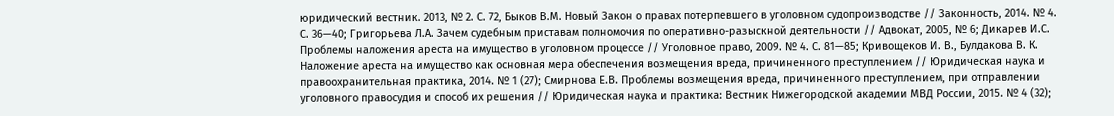юридический вестник. 2013, № 2. С. 72, Быков В.М. Новый Закон о правах потерпевшего в уголовном судопроизводстве // Законность, 2014. № 4. С. 36—40; Григорьева Л.А. Зачем судебным приставам полномочия по оперативно-разыскной деятельности // Адвокат, 2005, № 6; Дикарев И.С. Проблемы наложения ареста на имущество в уголовном процессе // Уголовное право, 2009. № 4. С. 81—85; Кривощеков И. В., Булдакова В. К. Наложение ареста на имущество как основная мера обеспечения возмещения вреда, причиненного преступлением // Юридическая наука и правоохранительная практика, 2014. № 1 (27); Смирнова Е.В. Проблемы возмещения вреда, причиненного преступлением, при отправлении уголовного правосудия и способ их решения // Юридическая наука и практика: Вестник Нижегородской академии МВД России, 2015. № 4 (32);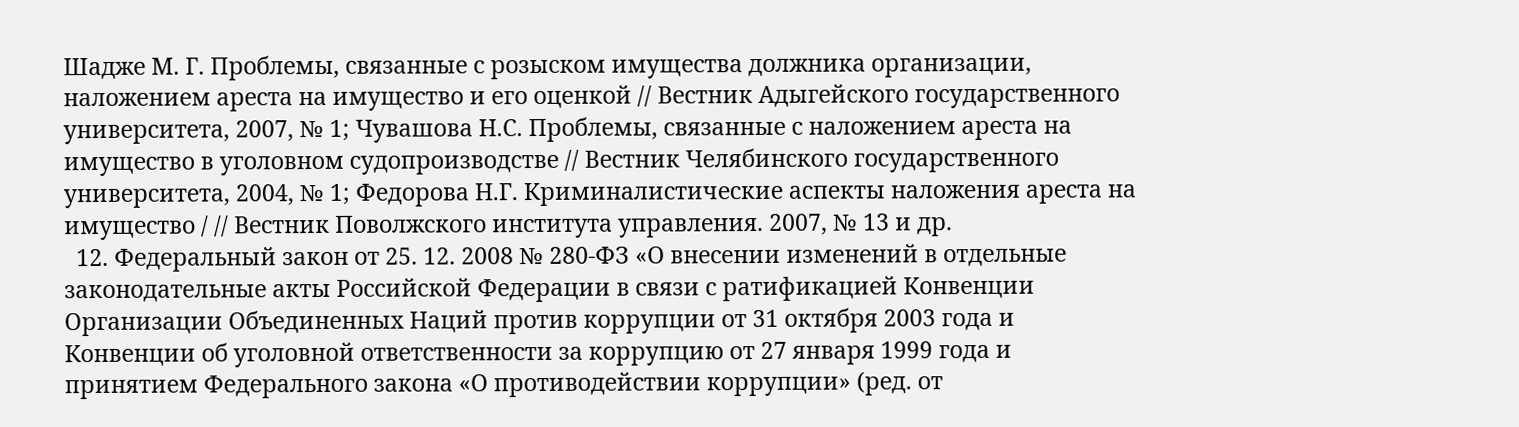Шадже М. Г. Проблемы, связанные с розыском имущества должника организации, наложением ареста на имущество и его оценкой // Вестник Адыгейского государственного университета, 2007, № 1; Чувашова Н.С. Проблемы, связанные с наложением ареста на имущество в уголовном судопроизводстве // Вестник Челябинского государственного университета, 2004, № 1; Федорова Н.Г. Криминалистические аспекты наложения ареста на имущество / // Вестник Поволжского института управления. 2007, № 13 и др.
  12. Федеральный закон от 25. 12. 2008 № 280-ФЗ «О внесении изменений в отдельные законодательные акты Российской Федерации в связи с ратификацией Конвенции Организации Объединенных Наций против коррупции от 31 октября 2003 года и Конвенции об уголовной ответственности за коррупцию от 27 января 1999 года и принятием Федерального закона «О противодействии коррупции» (ред. от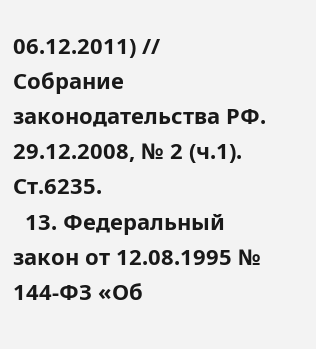06.12.2011) // Собрание законодательства РФ. 29.12.2008, № 2 (ч.1). Ст.6235.
  13. Федеральный закон от 12.08.1995 № 144-ФЗ «Об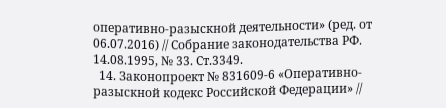оперативно-разыскной деятельности» (ред. от 06.07.2016) // Собрание законодательства РФ. 14.08.1995, № 33. Ст.3349.
  14. Законопроект № 831609-6 «Оперативно-разыскной кодекс Российской Федерации» //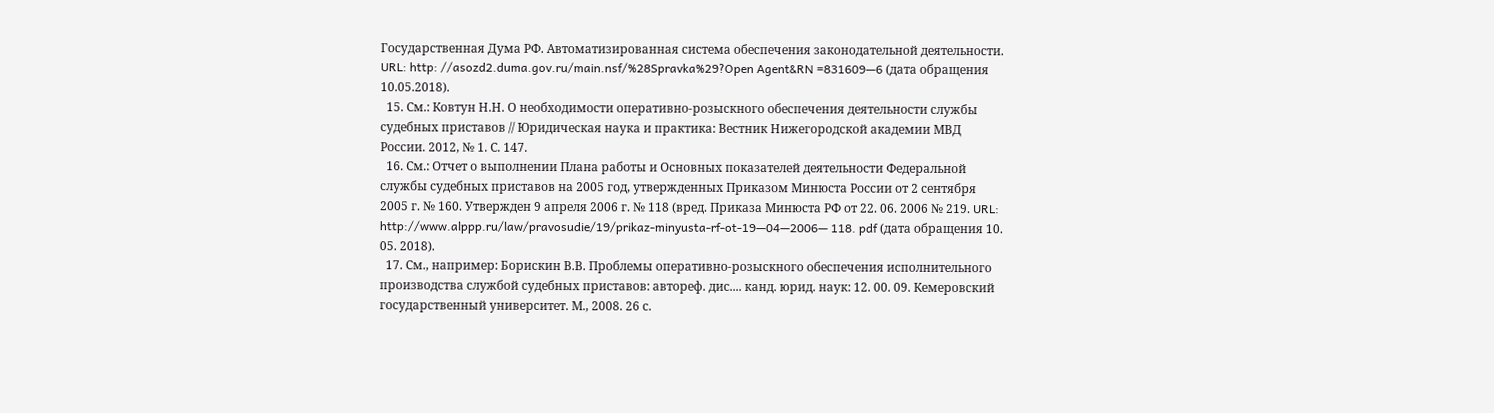Государственная Дума РФ. Автоматизированная система обеспечения законодательной деятельности. URL: http: //asozd2.duma.gov.ru/main.nsf/%28Spravka%29?Open Agent&RN =831609—6 (дата обращения 10.05.2018).
  15. См.: Ковтун Н.Н. О необходимости оперативно-розыскного обеспечения деятельности службы судебных приставов // Юридическая наука и практика: Вестник Нижегородской академии МВД России. 2012, № 1. С. 147.
  16. См.: Отчет о выполнении Плана работы и Основных показателей деятельности Федеральной службы судебных приставов на 2005 год, утвержденных Приказом Минюста России от 2 сентября 2005 г. № 160. Утвержден 9 апреля 2006 г. № 118 (вред. Приказа Минюста РФ от 22. 06. 2006 № 219. URL: http://www.alppp.ru/law/pravosudie/19/prikaz-minyusta-rf-ot-19—04—2006— 118. pdf (дата обращения 10. 05. 2018).
  17. См., например: Борискин В.В. Проблемы оперативно-розыскного обеспечения исполнительного производства службой судебных приставов: автореф. дис.... канд. юрид. наук: 12. 00. 09. Кемеровский государственный университет. М., 2008. 26 с.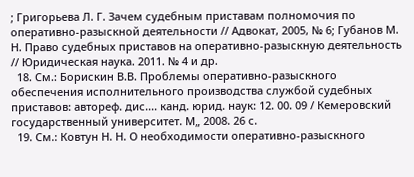; Григорьева Л. Г. Зачем судебным приставам полномочия по оперативно-разыскной деятельности // Адвокат, 2005, № 6; Губанов М. Н. Право судебных приставов на оперативно-разыскную деятельность // Юридическая наука. 2011. № 4 и др.
  18. См.: Борискин В.В. Проблемы оперативно-разыскного обеспечения исполнительного производства службой судебных приставов: автореф. дис.... канд. юрид. наук: 12. 00. 09 / Кемеровский государственный университет. М„ 2008. 26 с.
  19. См.: Ковтун Н. Н. О необходимости оперативно-разыскного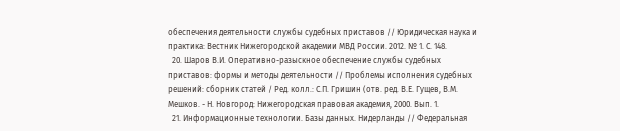обеспечения деятельности службы судебных приставов // Юридическая наука и практика: Вестник Нижегородской академии МВД России. 2012. № 1. С. 148.
  20. Шаров В.И. Оперативно-разыскное обеспечение службы судебных приставов: формы и методы деятельности // Проблемы исполнения судебных решений: сборник статей / Ред. колл.: С.П. Гришин (отв. ред. В.Е. Гущев, В.М. Мешков. - Н. Новгород: Нижегородская правовая академия, 2000. Вып. 1.
  21. Информационные технологии. Базы данных. Нидерланды // Федеральная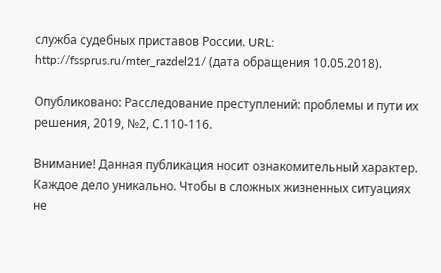служба судебных приставов России. URL: http://fssprus.ru/mter_razdel21/ (дата обращения 10.05.2018).

Опубликовано: Расследование преступлений: проблемы и пути их решения, 2019, №2, С.110-116.

Внимание! Данная публикация носит ознакомительный характер. Каждое дело уникально. Чтобы в сложных жизненных ситуациях не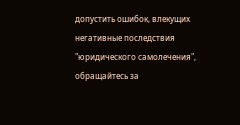допустить ошибок, влекущих негативные последствия "юридического самолечения", обращайтесь за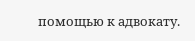помощью к адвокату.